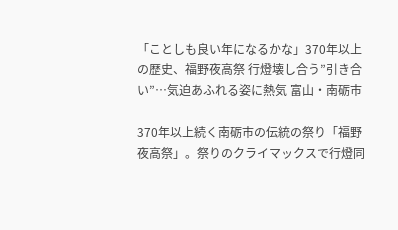「ことしも良い年になるかな」370年以上の歴史、福野夜高祭 行燈壊し合う”引き合い”…気迫あふれる姿に熱気 富山・南砺市

370年以上続く南砺市の伝統の祭り「福野夜高祭」。祭りのクライマックスで行燈同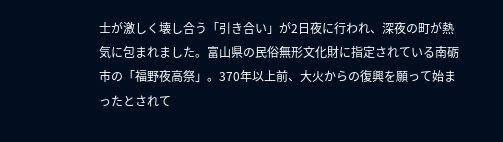士が激しく壊し合う「引き合い」が2日夜に行われ、深夜の町が熱気に包まれました。富山県の民俗無形文化財に指定されている南砺市の「福野夜高祭」。370年以上前、大火からの復興を願って始まったとされて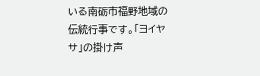いる南砺市福野地域の伝統行事です。「ヨイヤサ」の掛け声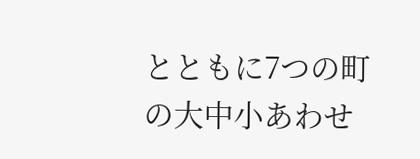とともに7つの町の大中小あわせ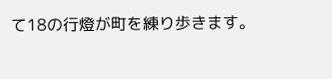て18の行燈が町を練り歩きます。